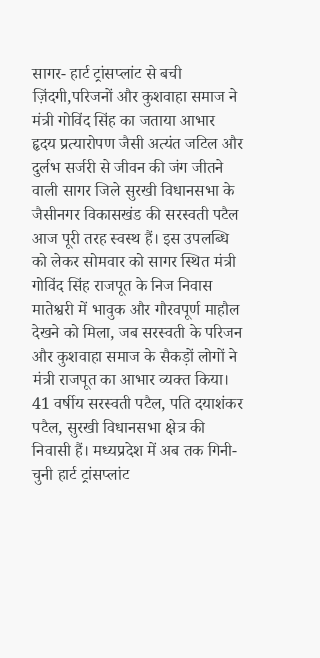सागर- हार्ट ट्रांसप्लांट से बची ज़िंदगी,परिजनों और कुशवाहा समाज ने मंत्री गोविंद सिंह का जताया आभार
हृदय प्रत्यारोपण जैसी अत्यंत जटिल और दुर्लभ सर्जरी से जीवन की जंग जीतने वाली सागर जिले सुरखी विधानसभा के जैसीनगर विकासखंड की सरस्वती पटैल आज पूरी तरह स्वस्थ हैं। इस उपलब्धि को लेकर सोमवार को सागर स्थित मंत्री गोविंद सिंह राजपूत के निज निवास मातेश्वरी में भावुक और गौरवपूर्ण माहौल देखने को मिला, जब सरस्वती के परिजन और कुशवाहा समाज के सैकड़ों लोगों ने मंत्री राजपूत का आभार व्यक्त किया। 41 वर्षीय सरस्वती पटैल, पति दयाशंकर पटैल, सुरखी विधानसभा क्षेत्र की निवासी हैं। मध्यप्रदेश में अब तक गिनी-चुनी हार्ट ट्रांसप्लांट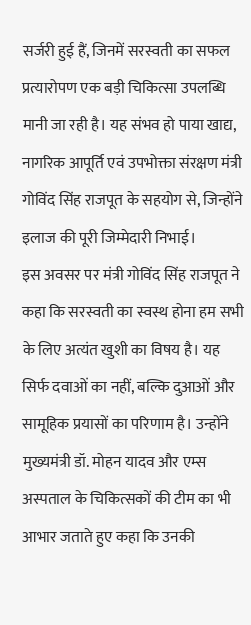सर्जरी हुई हैं, जिनमें सरस्वती का सफल प्रत्यारोपण एक बड़ी चिकित्सा उपलब्धि मानी जा रही है। यह संभव हो पाया खाद्य, नागरिक आपूर्ति एवं उपभोक्ता संरक्षण मंत्री गोविंद सिंह राजपूत के सहयोग से, जिन्होंने इलाज की पूरी जिम्मेदारी निभाई।
इस अवसर पर मंत्री गोविंद सिंह राजपूत ने कहा कि सरस्वती का स्वस्थ होना हम सभी के लिए अत्यंत खुशी का विषय है। यह सिर्फ दवाओं का नहीं, बल्कि दुआओं और सामूहिक प्रयासों का परिणाम है। उन्होंने मुख्यमंत्री डॉ. मोहन यादव और एम्स अस्पताल के चिकित्सकों की टीम का भी आभार जताते हुए कहा कि उनकी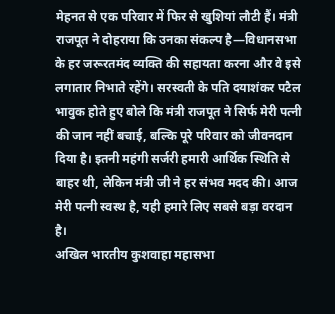मेहनत से एक परिवार में फिर से खुशियां लौटी हैं। मंत्री राजपूत ने दोहराया कि उनका संकल्प है—विधानसभा के हर जरूरतमंद व्यक्ति की सहायता करना और वे इसे लगातार निभाते रहेंगे। सरस्वती के पति दयाशंकर पटैल भावुक होते हुए बोले कि मंत्री राजपूत ने सिर्फ मेरी पत्नी की जान नहीं बचाई, बल्कि पूरे परिवार को जीवनदान दिया है। इतनी महंगी सर्जरी हमारी आर्थिक स्थिति से बाहर थी, लेकिन मंत्री जी ने हर संभव मदद की। आज मेरी पत्नी स्वस्थ है, यही हमारे लिए सबसे बड़ा वरदान है।
अखिल भारतीय कुशवाहा महासभा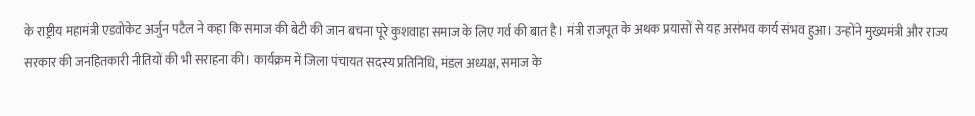के राष्ट्रीय महामंत्री एडवोकेट अर्जुन पटैल ने कहा कि समाज की बेटी की जान बचना पूरे कुशवाहा समाज के लिए गर्व की बात है। मंत्री राजपूत के अथक प्रयासों से यह असंभव कार्य संभव हुआ। उन्होंने मुख्यमंत्री और राज्य सरकार की जनहितकारी नीतियों की भी सराहना की। कार्यक्रम में जिला पंचायत सदस्य प्रतिनिधि, मंडल अध्यक्ष, समाज के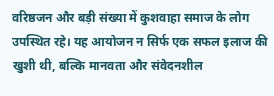वरिष्ठजन और बड़ी संख्या में कुशवाहा समाज के लोग उपस्थित रहे। यह आयोजन न सिर्फ एक सफल इलाज की खुशी थी, बल्कि मानवता और संवेदनशील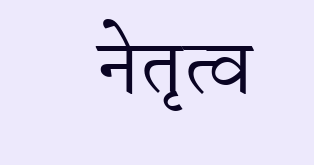नेतृत्व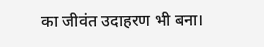का जीवंत उदाहरण भी बना।